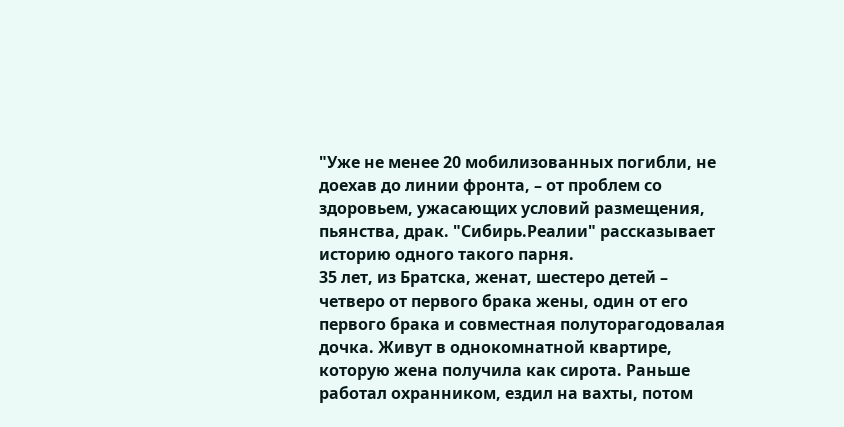"Уже не менее 20 мобилизованных погибли, не доехав до линии фронта, – от проблем со здоровьем, ужасающих условий размещения, пьянства, драк. "Сибирь.Реалии" рассказывает историю одного такого парня.
35 лет, из Братска, женат, шестеро детей – четверо от первого брака жены, один от его первого брака и совместная полуторагодовалая дочка. Живут в однокомнатной квартире, которую жена получила как сирота. Раньше работал охранником, ездил на вахты, потом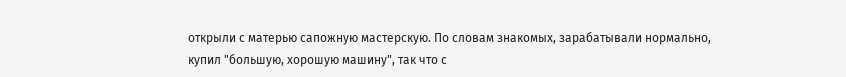открыли с матерью сапожную мастерскую. По словам знакомых, зарабатывали нормально, купил "большую, хорошую машину", так что с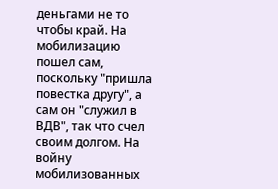деньгами не то чтобы край. На мобилизацию пошел сам, поскольку "пришла повестка другу", а сам он "служил в ВДВ", так что счел своим долгом. На войну мобилизованных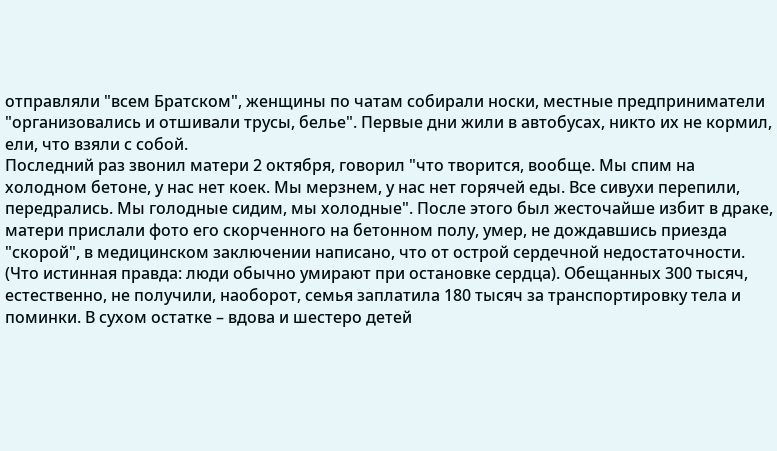отправляли "всем Братском", женщины по чатам собирали носки, местные предприниматели "организовались и отшивали трусы, белье". Первые дни жили в автобусах, никто их не кормил, ели, что взяли с собой.
Последний раз звонил матери 2 октября, говорил "что творится, вообще. Мы спим на холодном бетоне, у нас нет коек. Мы мерзнем, у нас нет горячей еды. Все сивухи перепили, передрались. Мы голодные сидим, мы холодные". После этого был жесточайше избит в драке, матери прислали фото его скорченного на бетонном полу, умер, не дождавшись приезда "скорой", в медицинском заключении написано, что от острой сердечной недостаточности. (Что истинная правда: люди обычно умирают при остановке сердца). Обещанных 300 тысяч, естественно, не получили, наоборот, семья заплатила 180 тысяч за транспортировку тела и поминки. В сухом остатке – вдова и шестеро детей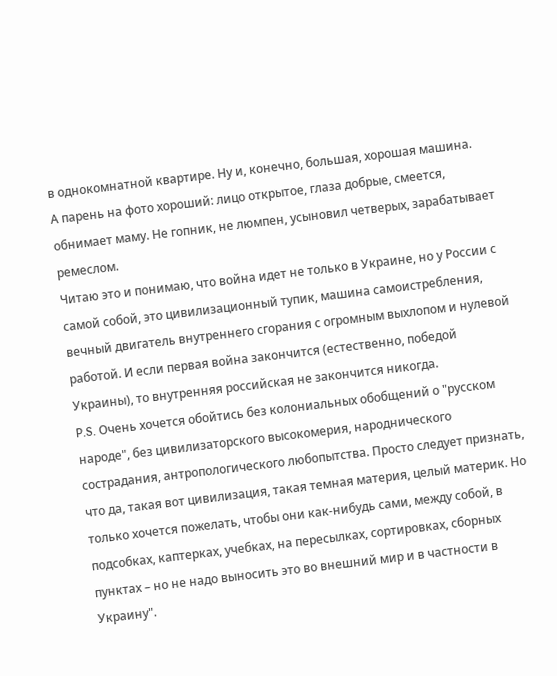в однокомнатной квартире. Ну и, конечно, большая, хорошая машина.
А парень на фото хороший: лицо открытое, глаза добрые, смеется, обнимает маму. Не гопник, не люмпен, усыновил четверых, зарабатывает ремеслом.
Читаю это и понимаю, что война идет не только в Украине, но у России с самой собой, это цивилизационный тупик, машина самоистребления, вечный двигатель внутреннего сгорания с огромным выхлопом и нулевой работой. И если первая война закончится (естественно, победой Украины), то внутренняя российская не закончится никогда.
P.S. Очень хочется обойтись без колониальных обобщений о "русском народе", без цивилизаторского высокомерия, народнического сострадания, антропологического любопытства. Просто следует признать, что да, такая вот цивилизация, такая темная материя, целый материк. Но только хочется пожелать, чтобы они как-нибудь сами, между собой, в подсобках, каптерках, учебках, на пересылках, сортировках, сборных пунктах – но не надо выносить это во внешний мир и в частности в Украину".